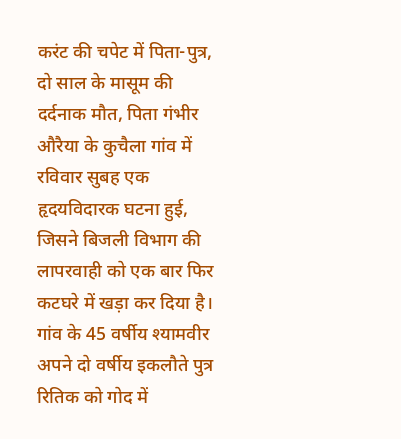करंट की चपेट में पिता-पुत्र, दो साल के मासूम की दर्दनाक मौत, पिता गंभीर
औरैया के कुचैला गांव में रविवार सुबह एक हृदयविदारक घटना हुई, जिसने बिजली विभाग की लापरवाही को एक बार फिर कटघरे में खड़ा कर दिया है। गांव के 45 वर्षीय श्यामवीर अपने दो वर्षीय इकलौते पुत्र रितिक को गोद में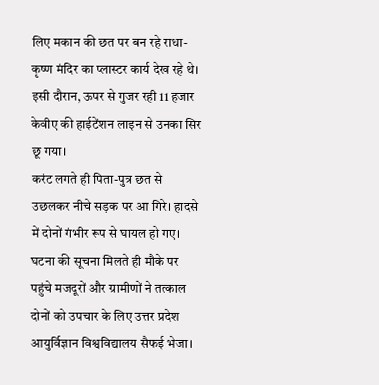लिए मकान की छत पर बन रहे राधा-कृष्ण मंदिर का प्लास्टर कार्य देख रहे थे। इसी दौरान, ऊपर से गुजर रही 11 हजार केवीए की हाईटेंशन लाइन से उनका सिर छू गया।
करंट लगते ही पिता-पुत्र छत से उछलकर नीचे सड़क पर आ गिरे। हादसे में दोनों गंभीर रूप से घायल हो गए। घटना की सूचना मिलते ही मौके पर पहुंचे मजदूरों और ग्रामीणों ने तत्काल दोनों को उपचार के लिए उत्तर प्रदेश आयुर्विज्ञान विश्वविद्यालय सैफई भेजा।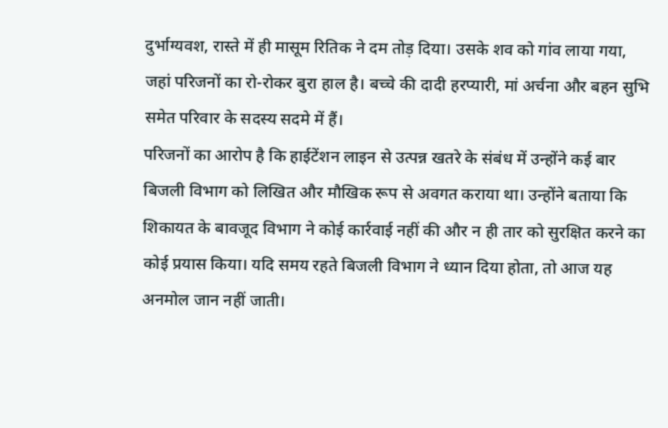दुर्भाग्यवश, रास्ते में ही मासूम रितिक ने दम तोड़ दिया। उसके शव को गांव लाया गया, जहां परिजनों का रो-रोकर बुरा हाल है। बच्चे की दादी हरप्यारी, मां अर्चना और बहन सुभि समेत परिवार के सदस्य सदमे में हैं।
परिजनों का आरोप है कि हाईटेंशन लाइन से उत्पन्न खतरे के संबंध में उन्होंने कई बार बिजली विभाग को लिखित और मौखिक रूप से अवगत कराया था। उन्होंने बताया कि शिकायत के बावजूद विभाग ने कोई कार्रवाई नहीं की और न ही तार को सुरक्षित करने का कोई प्रयास किया। यदि समय रहते बिजली विभाग ने ध्यान दिया होता, तो आज यह अनमोल जान नहीं जाती।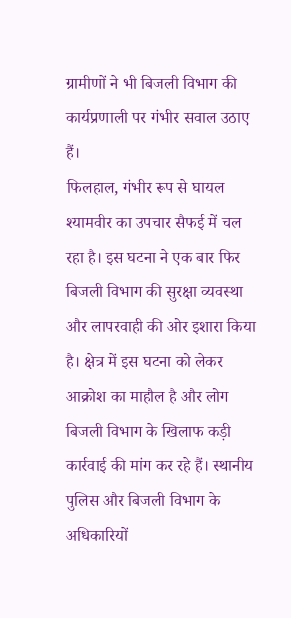ग्रामीणों ने भी बिजली विभाग की कार्यप्रणाली पर गंभीर सवाल उठाए हैं।
फिलहाल, गंभीर रूप से घायल श्यामवीर का उपचार सैफई में चल रहा है। इस घटना ने एक बार फिर बिजली विभाग की सुरक्षा व्यवस्था और लापरवाही की ओर इशारा किया है। क्षेत्र में इस घटना को लेकर आक्रोश का माहौल है और लोग बिजली विभाग के खिलाफ कड़ी कार्रवाई की मांग कर रहे हैं। स्थानीय पुलिस और बिजली विभाग के अधिकारियों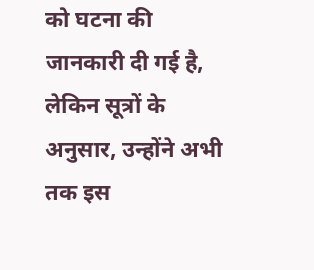को घटना की जानकारी दी गई है, लेकिन सूत्रों के अनुसार, उन्होंने अभी तक इस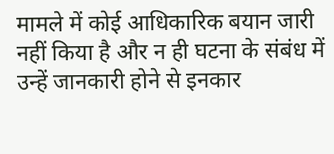मामले में कोई आधिकारिक बयान जारी नहीं किया है और न ही घटना के संबंध में उन्हें जानकारी होने से इनकार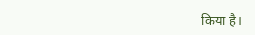किया है।